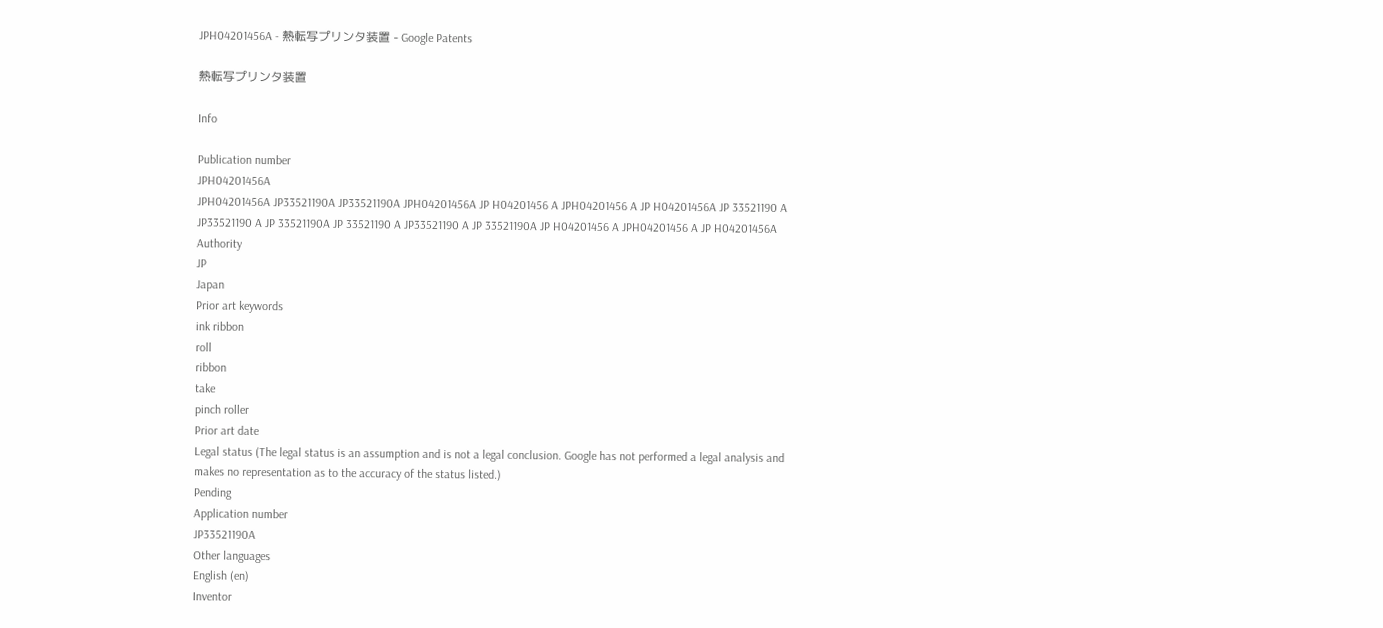JPH04201456A - 熱転写プリンタ装置 - Google Patents

熱転写プリンタ装置

Info

Publication number
JPH04201456A
JPH04201456A JP33521190A JP33521190A JPH04201456A JP H04201456 A JPH04201456 A JP H04201456A JP 33521190 A JP33521190 A JP 33521190A JP 33521190 A JP33521190 A JP 33521190A JP H04201456 A JPH04201456 A JP H04201456A
Authority
JP
Japan
Prior art keywords
ink ribbon
roll
ribbon
take
pinch roller
Prior art date
Legal status (The legal status is an assumption and is not a legal conclusion. Google has not performed a legal analysis and makes no representation as to the accuracy of the status listed.)
Pending
Application number
JP33521190A
Other languages
English (en)
Inventor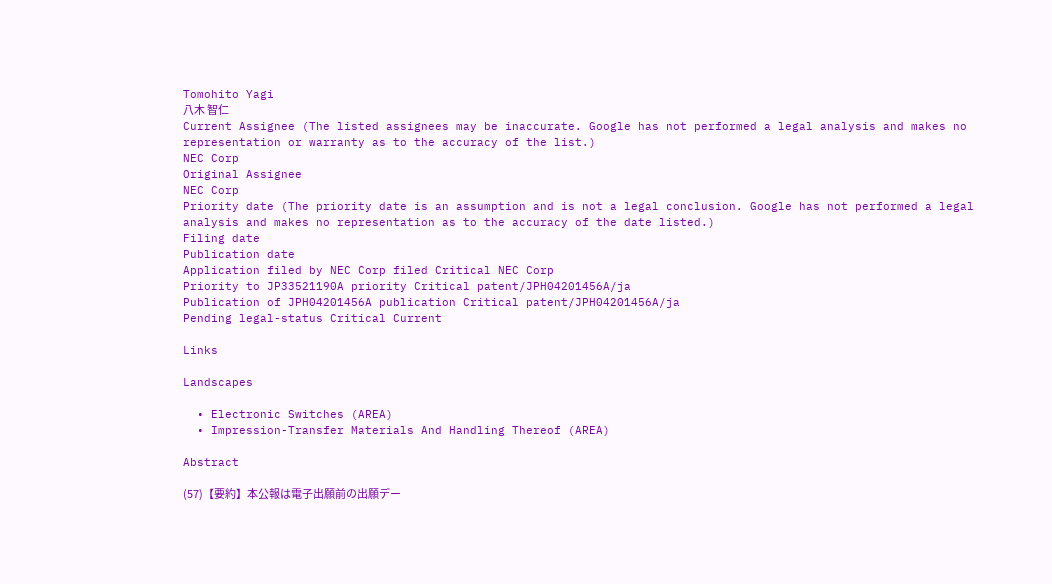Tomohito Yagi
八木 智仁
Current Assignee (The listed assignees may be inaccurate. Google has not performed a legal analysis and makes no representation or warranty as to the accuracy of the list.)
NEC Corp
Original Assignee
NEC Corp
Priority date (The priority date is an assumption and is not a legal conclusion. Google has not performed a legal analysis and makes no representation as to the accuracy of the date listed.)
Filing date
Publication date
Application filed by NEC Corp filed Critical NEC Corp
Priority to JP33521190A priority Critical patent/JPH04201456A/ja
Publication of JPH04201456A publication Critical patent/JPH04201456A/ja
Pending legal-status Critical Current

Links

Landscapes

  • Electronic Switches (AREA)
  • Impression-Transfer Materials And Handling Thereof (AREA)

Abstract

(57)【要約】本公報は電子出願前の出願デー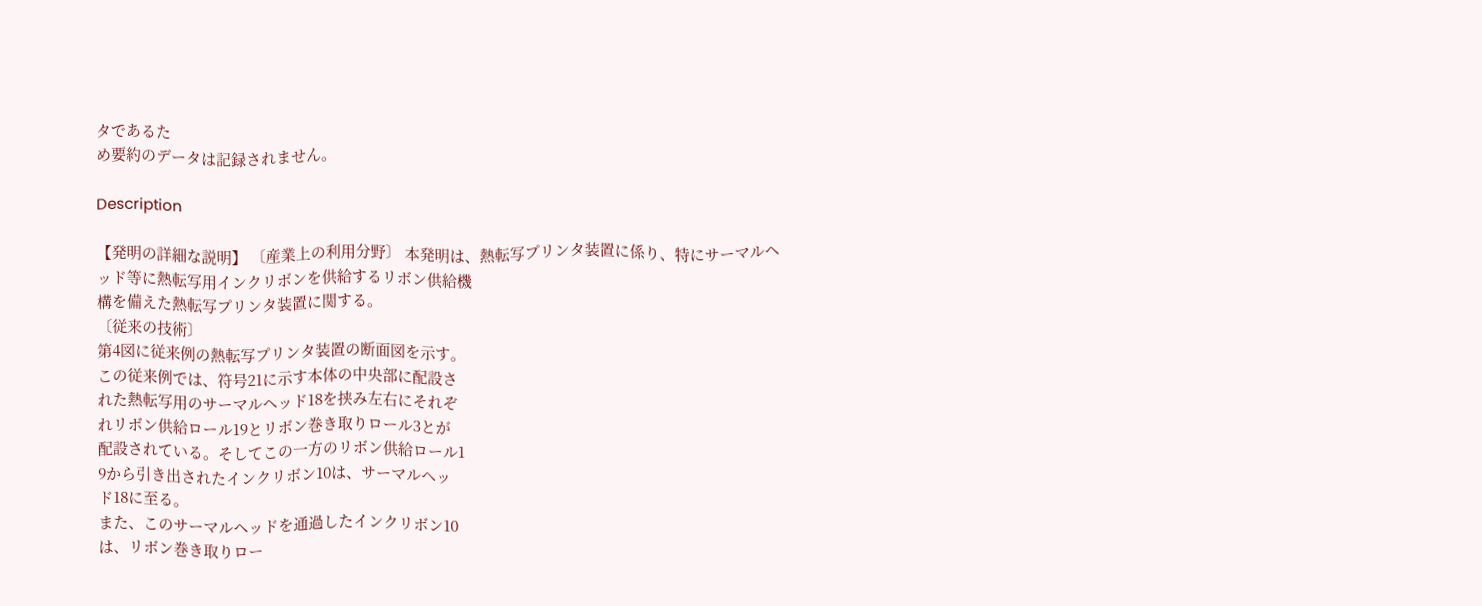タであるた
め要約のデータは記録されません。

Description

【発明の詳細な説明】 〔産業上の利用分野〕 本発明は、熱転写プリンタ装置に係り、特にサーマルヘ
ッド等に熱転写用インクリボンを供給するリボン供給機
構を備えた熱転写プリンタ装置に関する。
〔従来の技術〕
第4図に従来例の熱転写プリンタ装置の断面図を示す。
この従来例では、符号21に示す本体の中央部に配設さ
れた熱転写用のサーマルヘッド18を挟み左右にそれぞ
れリボン供給ロール19とリボン巻き取りロール3とが
配設されている。そしてこの一方のリボン供給ロール1
9から引き出されたインクリボン10は、サーマルヘッ
ド18に至る。
また、このサーマルヘッドを通過したインクリボン10
は、リボン巻き取りロー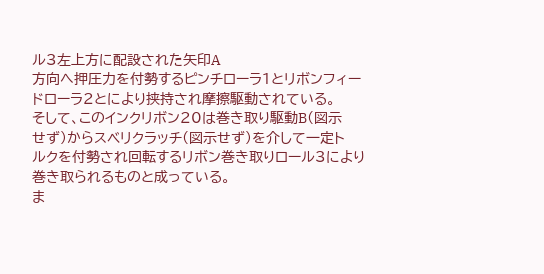ル3左上方に配設された矢印A
方向へ押圧力を付勢するピンチローラ1とリボンフィー
ドローラ2とにより挟持され摩擦駆動されている。
そして、このインクリボン20は巻き取り駆動B(図示
せず)からスベリクラッチ(図示せず)を介して一定ト
ルクを付勢され回転するリボン巻き取りロール3により
巻き取られるものと成っている。
ま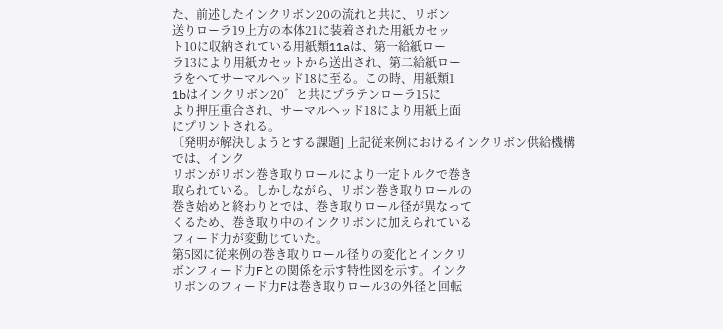た、前述したインクリボン20の流れと共に、リボン
送りローラ19上方の本体21に装着された用紙カセッ
ト10に収納されている用紙類11aは、第一給紙ロー
ラ13により用紙カセットから送出され、第二給紙ロー
ラをへてサーマルヘッド18に至る。この時、用紙類1
1bはインクリボン20゛と共にプラテンローラ15に
より押圧重合され、サーマルヘッド18により用紙上面
にプリントされる。
〔発明が解決しようとする課題] 上記従来例におけるインクリボン供給機構では、インク
リボンがリボン巻き取りロールにより一定トルクで巻き
取られている。しかしながら、リボン巻き取りロールの
巻き始めと終わりとでは、巻き取りロール径が異なって
くるため、巻き取り中のインクリボンに加えられている
フィード力が変動じていた。
第5図に従来例の巻き取りロール径りの変化とインクリ
ボンフィード力Fとの関係を示す特性図を示す。インク
リボンのフィード力Fは巻き取りロール3の外径と回転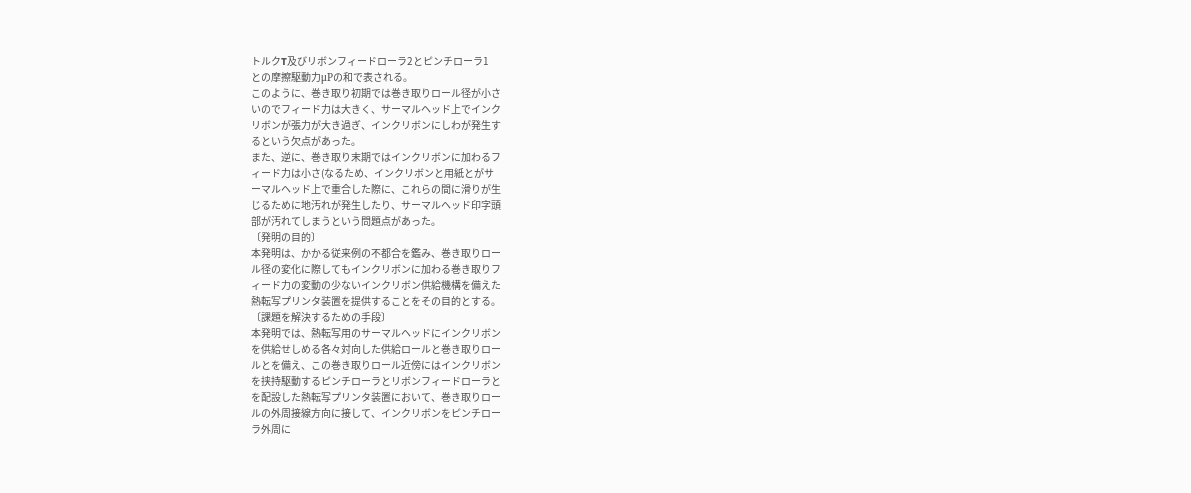トルクT及びリボンフィードローラ2とピンチローラ1
との摩擦駆動力μPの和で表される。
このように、巻き取り初期では巻き取りロール径が小さ
いのでフィード力は大きく、サーマルヘッド上でインク
リボンが張力が大き過ぎ、インクリボンにしわが発生す
るという欠点があった。
また、逆に、巻き取り末期ではインクリボンに加わるフ
ィード力は小さ(なるため、インクリボンと用紙とがサ
ーマルヘッド上で重合した際に、これらの間に滑りが生
じるために地汚れが発生したり、サーマルヘッド印字頭
部が汚れてしまうという問題点があった。
〔発明の目的〕
本発明は、かかる従来例の不都合を鑑み、巻き取りロー
ル径の変化に際してもインクリボンに加わる巻き取りフ
ィード力の変動の少ないインクリボン供給機構を備えた
熱転写プリンタ装置を提供することをその目的とする。
〔課題を解決するための手段〕
本発明では、熱転写用のサーマルヘッドにインクリボン
を供給せしめる各々対向した供給ロールと巻き取りロー
ルとを備え、この巻き取りロール近傍にはインクリボン
を挟持駆動するピンチローラとリボンフィードローラと
を配設した熱転写プリンタ装置において、巻き取りロー
ルの外周接線方向に接して、インクリボンをピンチロー
ラ外周に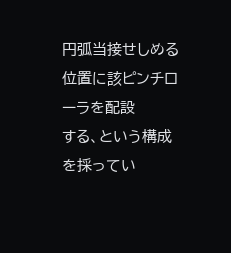円弧当接せしめる位置に該ピンチローラを配設
する、という構成を採ってい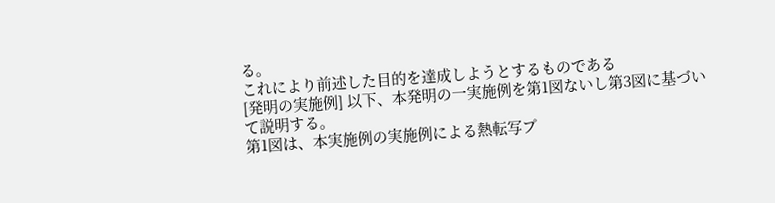る。
これにより前述した目的を達成しようとするものである
[発明の実施例] 以下、本発明の一実施例を第1図ないし第3図に基づい
て説明する。
第1図は、本実施例の実施例による熱転写プ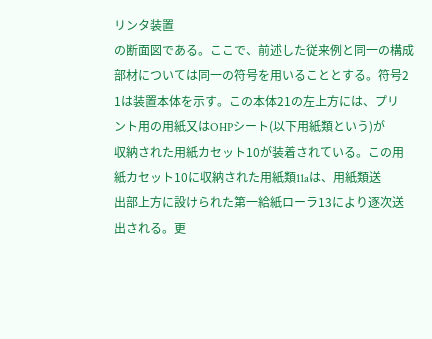リンタ装置
の断面図である。ここで、前述した従来例と同一の構成
部材については同一の符号を用いることとする。符号2
1は装置本体を示す。この本体21の左上方には、プリ
ント用の用紙又はOHPシート(以下用紙類という)が
収納された用紙カセット10が装着されている。この用
紙カセット10に収納された用紙類11aは、用紙類送
出部上方に設けられた第一給紙ローラ13により逐次送
出される。更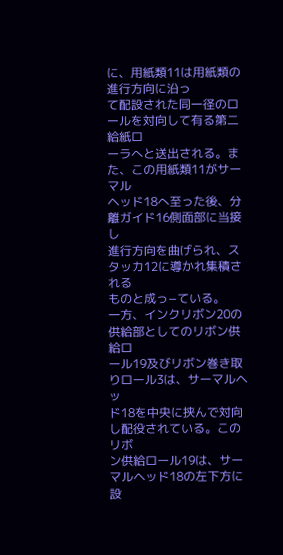に、用紙類11は用紙類の進行方向に沿っ
て配設された同一径のロールを対向して有る第二給紙ロ
ーラへと送出される。また、この用紙類11がサーマル
ヘッド18へ至った後、分離ガイド16側面部に当接し
進行方向を曲げられ、スタッカ12に導かれ集積される
ものと成っ−ている。
一方、インクリボン20の供給部としてのリボン供給ロ
ール19及びリボン巻き取りロール3は、サーマルヘッ
ド18を中央に挟んで対向し配役されている。このリボ
ン供給ロール19は、サーマルヘッド18の左下方に設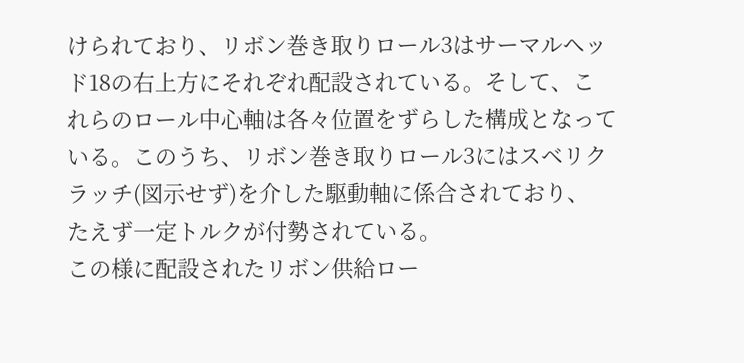けられており、リボン巻き取りロール3はサーマルヘッ
ド18の右上方にそれぞれ配設されている。そして、こ
れらのロール中心軸は各々位置をずらした構成となって
いる。このうち、リボン巻き取りロール3にはスベリク
ラッチ(図示せず)を介した駆動軸に係合されており、
たえず一定トルクが付勢されている。
この様に配設されたリボン供給ロー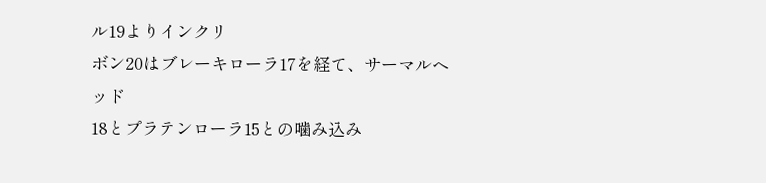ル19よりインクリ
ボン20はブレーキローラ17を経て、サーマルヘッド
18とプラテンローラ15との噛み込み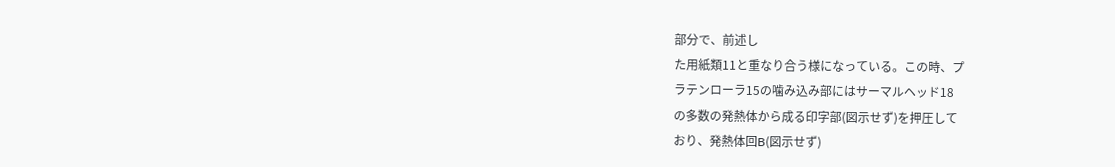部分で、前述し
た用紙類11と重なり合う様になっている。この時、プ
ラテンローラ15の噛み込み部にはサーマルヘッド18
の多数の発熱体から成る印字部(図示せず)を押圧して
おり、発熱体回B(図示せず)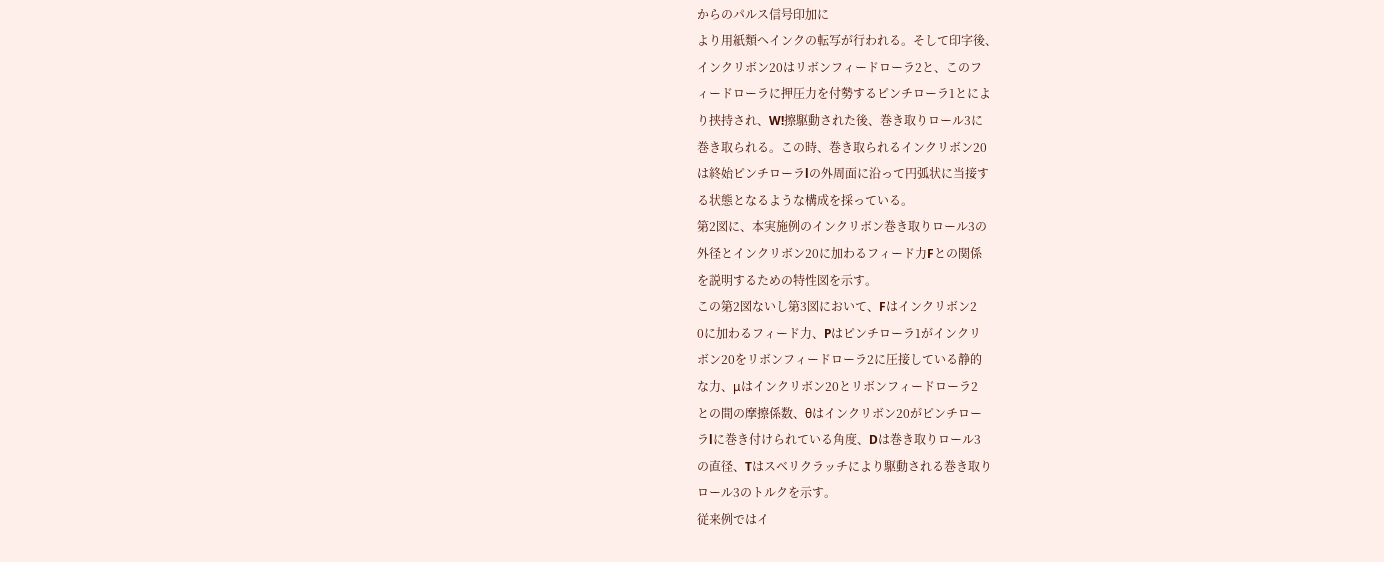からのパルス信号印加に
より用紙類へインクの転写が行われる。そして印字後、
インクリボン20はリボンフィードローラ2と、このフ
ィードローラに押圧力を付勢するピンチローラ1とによ
り挟持され、W!擦駆動された後、巻き取りロール3に
巻き取られる。この時、巻き取られるインクリボン20
は終始ピンチローラlの外周面に沿って円弧状に当接す
る状態となるような構成を採っている。
第2図に、本実施例のインクリボン巻き取りロール3の
外径とインクリボン20に加わるフィード力Fとの関係
を説明するための特性図を示す。
この第2図ないし第3図において、Fはインクリボン2
0に加わるフィード力、Pはピンチローラ1がインクリ
ボン20をリボンフィードローラ2に圧接している静的
な力、μはインクリボン20とリボンフィードローラ2
との間の摩擦係数、θはインクリボン20がピンチロー
ラlに巻き付けられている角度、Dは巻き取りロール3
の直径、Tはスベリクラッチにより駆動される巻き取り
ロール3のトルクを示す。
従来例ではイ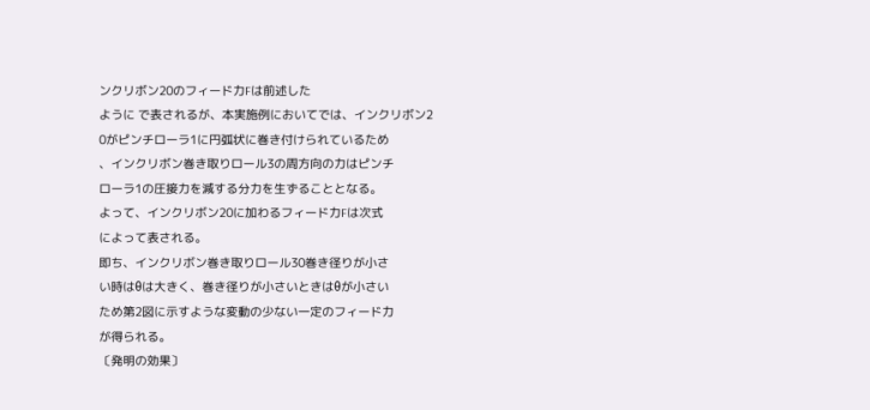ンクリボン20のフィード力Fは前述した
ように で表されるが、本実施例においてでは、インクリボン2
0がピンチローラ1に円弧状に巻き付けられているため
、インクリボン巻き取りロール3の周方向の力はピンチ
ローラ1の圧接力を減する分力を生ずることとなる。
よって、インクリボン20に加わるフィード力Fは次式
によって表される。
即ち、インクリボン巻き取りロール30巻き径りが小さ
い時はθは大きく、巻き径りが小さいときはθが小さい
ため第2図に示すような変動の少ない一定のフィード力
が得られる。
〔発明の効果〕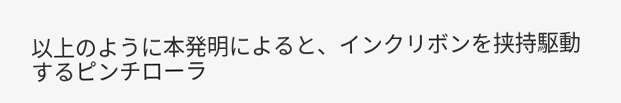以上のように本発明によると、インクリボンを挟持駆動
するピンチローラ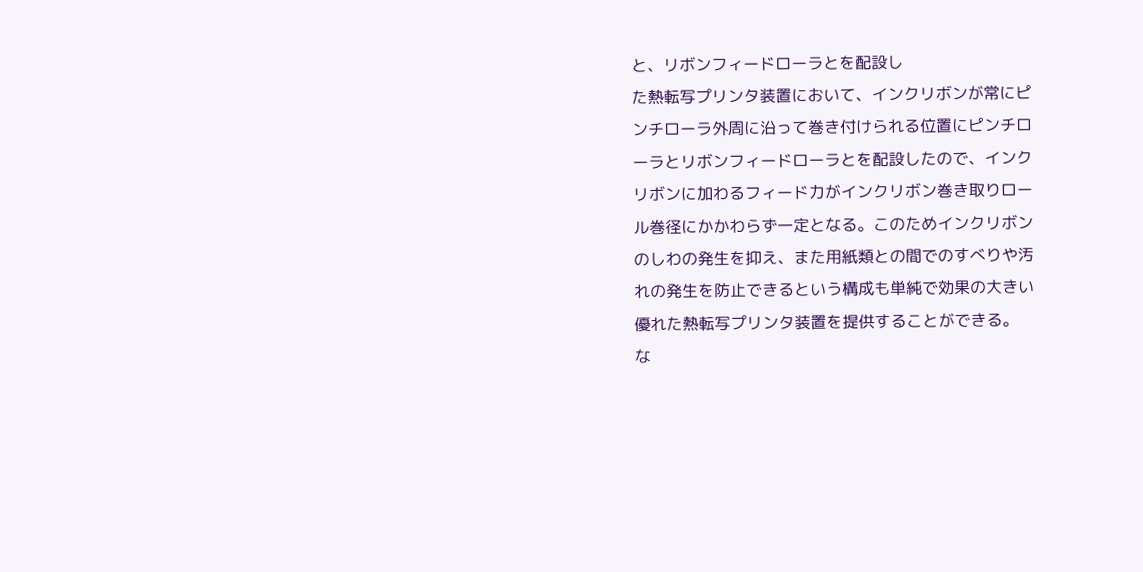と、リボンフィードローラとを配設し
た熱転写プリンタ装置において、インクリボンが常にピ
ンチローラ外周に沿って巻き付けられる位置にピンチロ
ーラとリボンフィードローラとを配設したので、インク
リボンに加わるフィード力がインクリボン巻き取りロー
ル巻径にかかわらず一定となる。このためインクリボン
のしわの発生を抑え、また用紙類との間でのすべりや汚
れの発生を防止できるという構成も単純で効果の大きい
優れた熱転写プリンタ装置を提供することができる。
な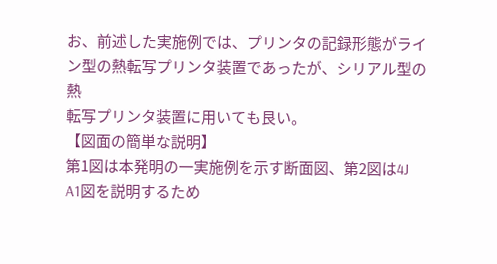お、前述した実施例では、プリンタの記録形態がライ
ン型の熱転写プリンタ装置であったが、シリアル型の熱
転写プリンタ装置に用いても艮い。
【図面の簡単な説明】
第1図は本発明の一実施例を示す断面図、第2図は4J
A1図を説明するため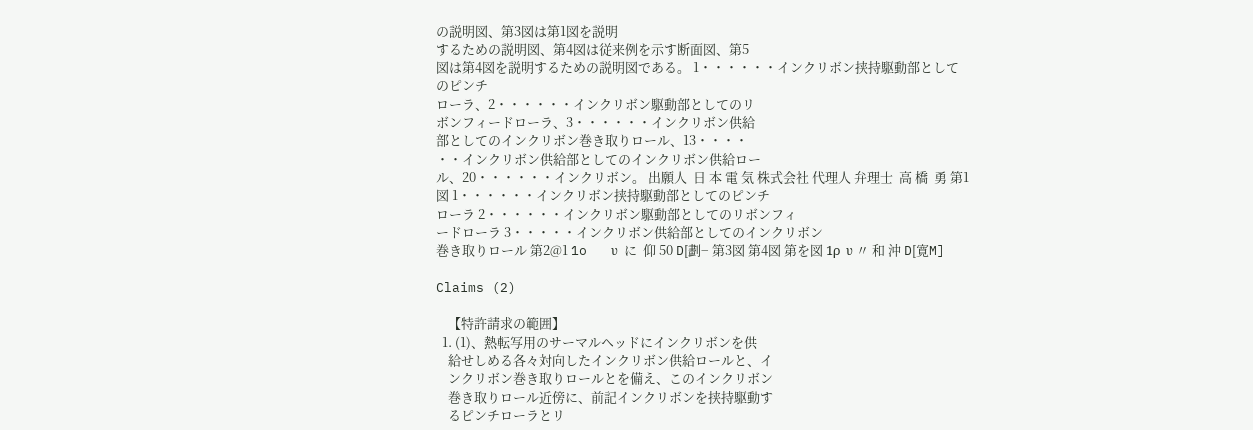の説明図、第3図は第1図を説明
するための説明図、第4図は従来例を示す断面図、第5
図は第4図を説明するための説明図である。 1・・・・・・インクリボン挟持駆動部としてのピンチ
ローラ、2・・・・・・インクリボン駆動部としてのリ
ボンフィードローラ、3・・・・・・インクリボン供給
部としてのインクリボン巻き取りロール、13・・・・
・・インクリボン供給部としてのインクリボン供給ロー
ル、20・・・・・・インクリボン。 出願人  日 本 電 気 株式会社 代理人 弁理士  高 橋  勇 第1図 1・・・・・・インクリボン挟持駆動部としてのピンチ
ローラ 2・・・・・・インクリボン駆動部としてのリボンフィ
ードローラ 3・・・・・インクリボン供給部としてのインクリボン
巻き取りロール 第2@1 1o   υ  に  仰 50 D[劃− 第3図 第4図 第を図 1ρ  υ 〃 和 沖 D[寛M]

Claims (2)

    【特許請求の範囲】
  1. (1)、熱転写用のサーマルヘッドにインクリボンを供
    給せしめる各々対向したインクリボン供給ロールと、イ
    ンクリボン巻き取りロールとを備え、このインクリボン
    巻き取りロール近傍に、前記インクリボンを挟持駆動す
    るピンチローラとリ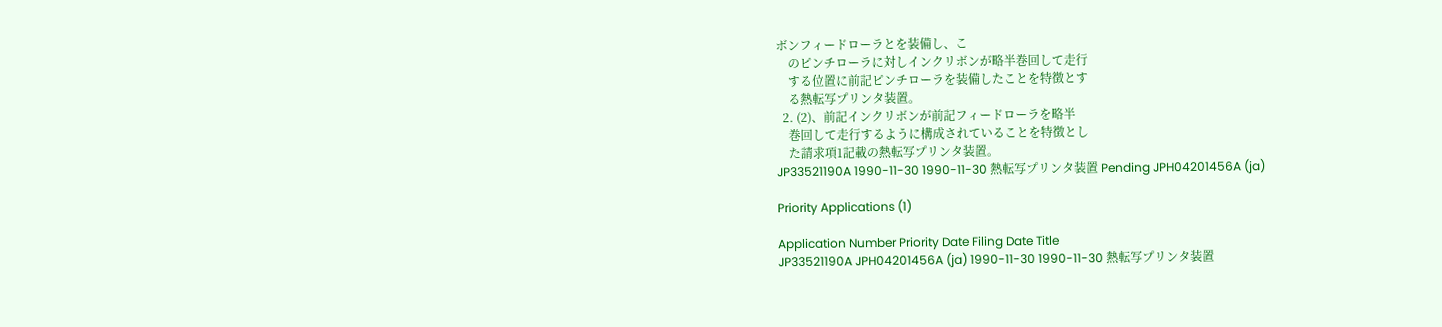ボンフィードローラとを装備し、こ
    のピンチローラに対しインクリボンが略半巻回して走行
    する位置に前記ピンチローラを装備したことを特徴とす
    る熱転写プリンタ装置。
  2. (2)、前記インクリボンが前記フィードローラを略半
    巻回して走行するように構成されていることを特徴とし
    た請求項1記載の熱転写プリンタ装置。
JP33521190A 1990-11-30 1990-11-30 熱転写プリンタ装置 Pending JPH04201456A (ja)

Priority Applications (1)

Application Number Priority Date Filing Date Title
JP33521190A JPH04201456A (ja) 1990-11-30 1990-11-30 熱転写プリンタ装置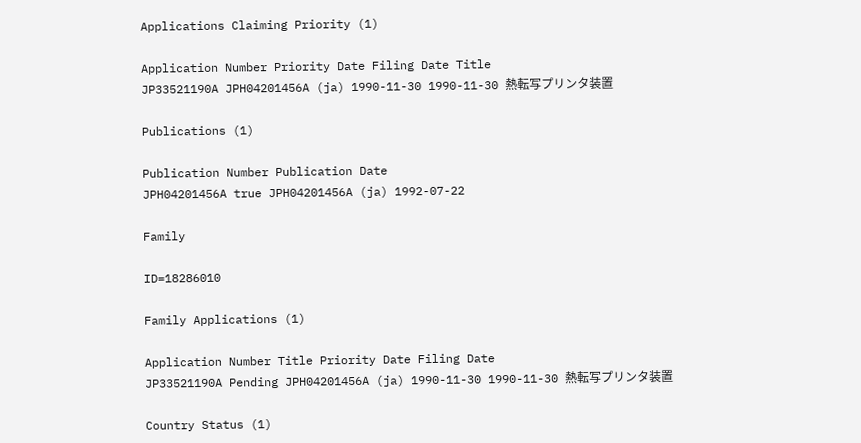Applications Claiming Priority (1)

Application Number Priority Date Filing Date Title
JP33521190A JPH04201456A (ja) 1990-11-30 1990-11-30 熱転写プリンタ装置

Publications (1)

Publication Number Publication Date
JPH04201456A true JPH04201456A (ja) 1992-07-22

Family

ID=18286010

Family Applications (1)

Application Number Title Priority Date Filing Date
JP33521190A Pending JPH04201456A (ja) 1990-11-30 1990-11-30 熱転写プリンタ装置

Country Status (1)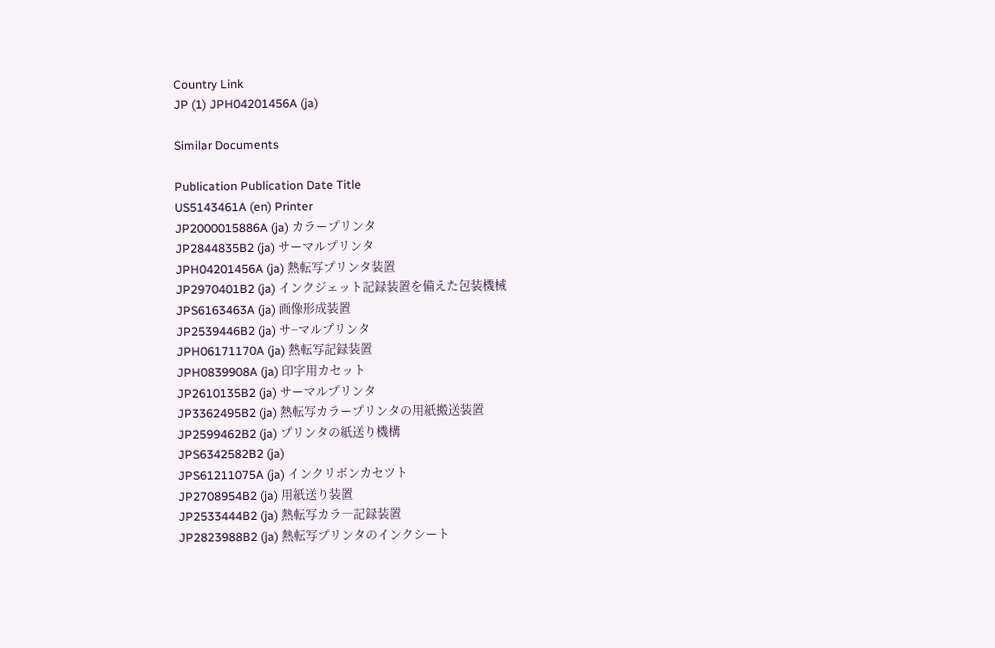Country Link
JP (1) JPH04201456A (ja)

Similar Documents

Publication Publication Date Title
US5143461A (en) Printer
JP2000015886A (ja) カラープリンタ
JP2844835B2 (ja) サーマルプリンタ
JPH04201456A (ja) 熱転写プリンタ装置
JP2970401B2 (ja) インクジェット記録装置を備えた包装機械
JPS6163463A (ja) 画像形成装置
JP2539446B2 (ja) サ−マルプリンタ
JPH06171170A (ja) 熱転写記録装置
JPH0839908A (ja) 印字用カセット
JP2610135B2 (ja) サーマルプリンタ
JP3362495B2 (ja) 熱転写カラープリンタの用紙搬送装置
JP2599462B2 (ja) プリンタの紙送り機構
JPS6342582B2 (ja)
JPS61211075A (ja) インクリボンカセツト
JP2708954B2 (ja) 用紙送り装置
JP2533444B2 (ja) 熱転写カラ―記録装置
JP2823988B2 (ja) 熱転写プリンタのインクシート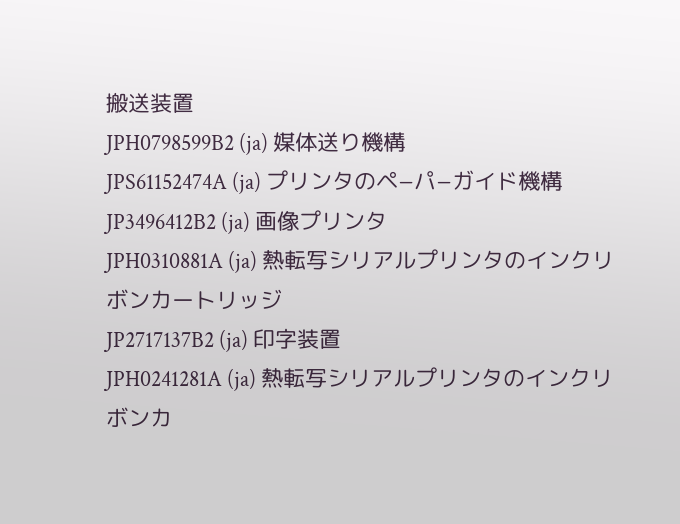搬送装置
JPH0798599B2 (ja) 媒体送り機構
JPS61152474A (ja) プリンタのペ−パ−ガイド機構
JP3496412B2 (ja) 画像プリンタ
JPH0310881A (ja) 熱転写シリアルプリンタのインクリボンカートリッジ
JP2717137B2 (ja) 印字装置
JPH0241281A (ja) 熱転写シリアルプリンタのインクリボンカ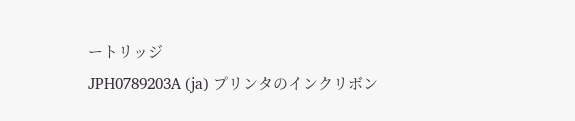ートリッジ
JPH0789203A (ja) プリンタのインクリボン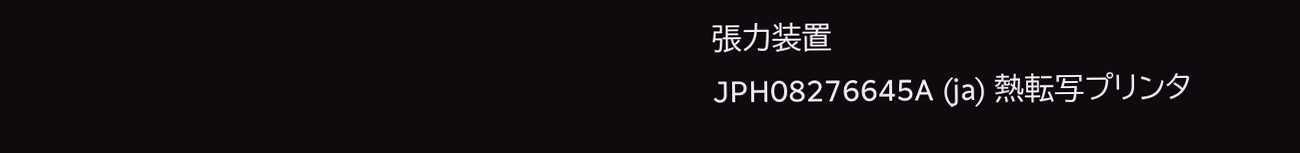張力装置
JPH08276645A (ja) 熱転写プリンタ